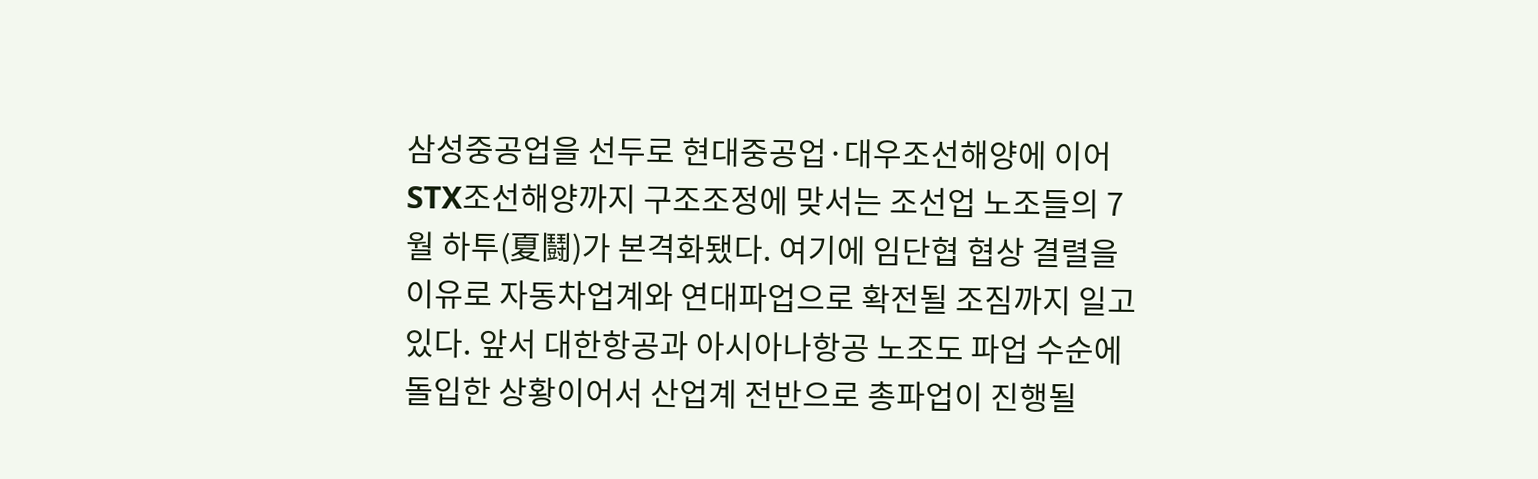삼성중공업을 선두로 현대중공업·대우조선해양에 이어 STX조선해양까지 구조조정에 맞서는 조선업 노조들의 7월 하투(夏鬪)가 본격화됐다. 여기에 임단협 협상 결렬을 이유로 자동차업계와 연대파업으로 확전될 조짐까지 일고 있다. 앞서 대한항공과 아시아나항공 노조도 파업 수순에 돌입한 상황이어서 산업계 전반으로 총파업이 진행될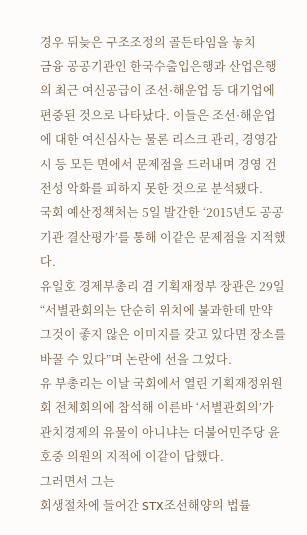경우 뒤늦은 구조조정의 골든타임을 놓치
금융 공공기관인 한국수출입은행과 산업은행의 최근 여신공급이 조선·해운업 등 대기업에 편중된 것으로 나타났다. 이들은 조선·해운업에 대한 여신심사는 물론 리스크 관리, 경영감시 등 모든 면에서 문제점을 드러내며 경영 건전성 악화를 피하지 못한 것으로 분석됐다.
국회 예산정책처는 5일 발간한 ‘2015년도 공공기관 결산평가’를 통해 이같은 문제점을 지적했다.
유일호 경제부총리 겸 기획재정부 장관은 29일 “서별관회의는 단순히 위치에 불과한데 만약 그것이 좋지 않은 이미지를 갖고 있다면 장소를 바꿀 수 있다”며 논란에 선을 그었다.
유 부총리는 이날 국회에서 열린 기획재정위원회 전체회의에 참석해 이른바 ‘서별관회의’가 관치경제의 유물이 아니냐는 더불어민주당 윤호중 의원의 지적에 이같이 답했다.
그러면서 그는
회생절차에 들어간 STX조선해양의 법률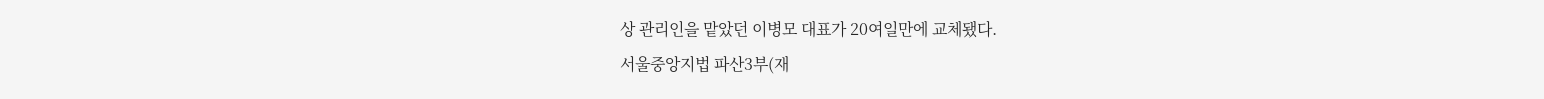상 관리인을 맡았던 이병모 대표가 20여일만에 교체됐다.
서울중앙지법 파산3부(재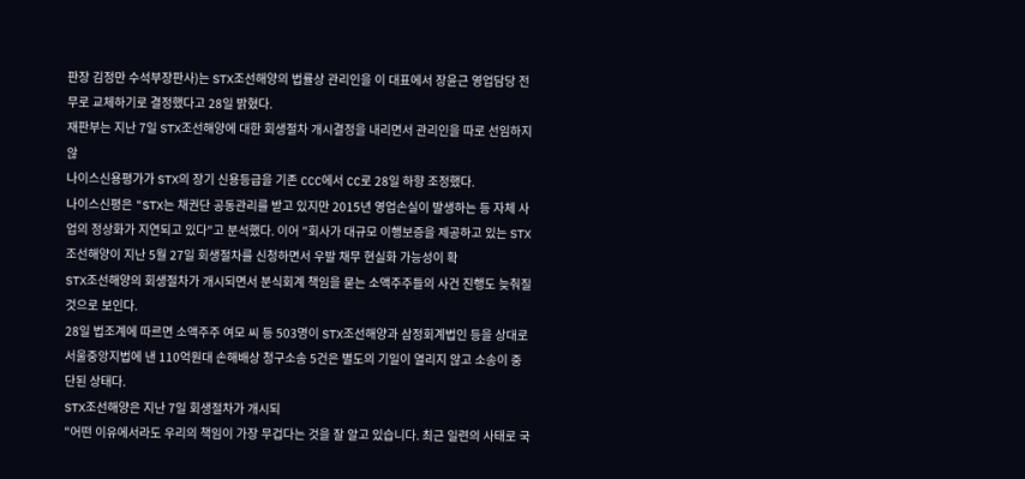판장 김정만 수석부장판사)는 STX조선해양의 법률상 관리인을 이 대표에서 장윤근 영업담당 전무로 교체하기로 결정했다고 28일 밝혔다.
재판부는 지난 7일 STX조선해양에 대한 회생절차 개시결정을 내리면서 관리인을 따로 선임하지 않
나이스신용평가가 STX의 장기 신용등급을 기존 CCC에서 CC로 28일 하향 조정했다.
나이스신평은 "STX는 채권단 공동관리를 받고 있지만 2015년 영업손실이 발생하는 등 자체 사업의 정상화가 지연되고 있다"고 분석했다. 이어 "회사가 대규모 이행보증을 제공하고 있는 STX조선해양이 지난 5월 27일 회생절차를 신청하면서 우발 채무 현실화 가능성이 확
STX조선해양의 회생절차가 개시되면서 분식회계 책임을 묻는 소액주주들의 사건 진행도 늦춰질 것으로 보인다.
28일 법조계에 따르면 소액주주 여모 씨 등 503명이 STX조선해양과 삼정회계법인 등을 상대로 서울중앙지법에 낸 110억원대 손해배상 청구소송 5건은 별도의 기일이 열리지 않고 소송이 중단된 상태다.
STX조선해양은 지난 7일 회생절차가 개시되
"어떤 이유에서라도 우리의 책임이 가장 무겁다는 것을 잘 알고 있습니다. 최근 일련의 사태로 국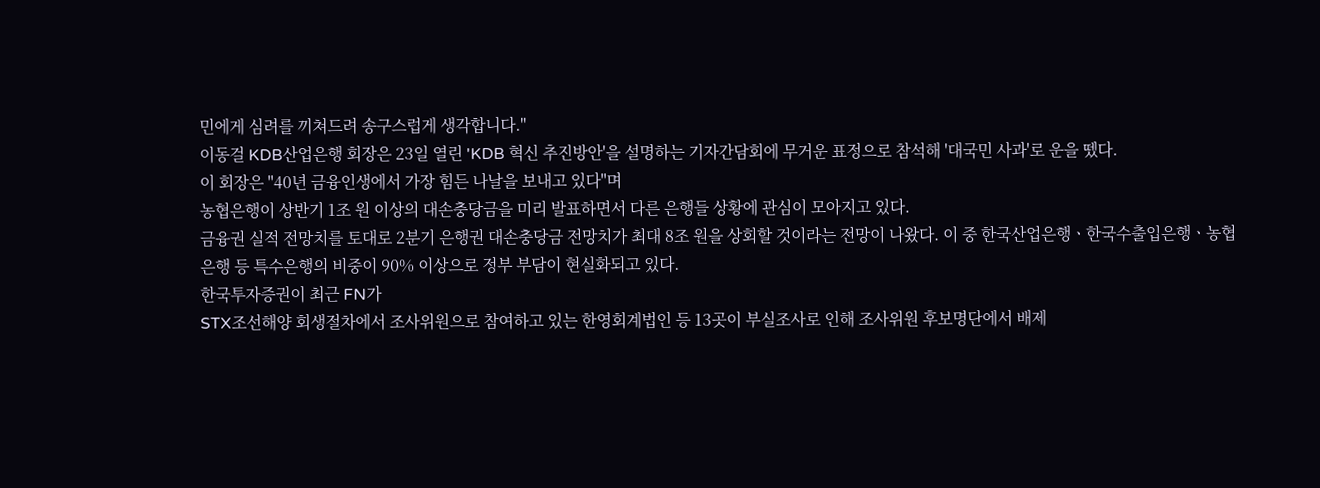민에게 심려를 끼쳐드려 송구스럽게 생각합니다."
이동걸 KDB산업은행 회장은 23일 열린 'KDB 혁신 추진방안'을 설명하는 기자간담회에 무거운 표정으로 참석해 '대국민 사과'로 운을 뗐다.
이 회장은 "40년 금융인생에서 가장 힘든 나날을 보내고 있다"며
농협은행이 상반기 1조 원 이상의 대손충당금을 미리 발표하면서 다른 은행들 상황에 관심이 모아지고 있다.
금융권 실적 전망치를 토대로 2분기 은행권 대손충당금 전망치가 최대 8조 원을 상회할 것이라는 전망이 나왔다. 이 중 한국산업은행ㆍ한국수출입은행ㆍ농협은행 등 특수은행의 비중이 90% 이상으로 정부 부담이 현실화되고 있다.
한국투자증권이 최근 FN가
STX조선해양 회생절차에서 조사위원으로 참여하고 있는 한영회계법인 등 13곳이 부실조사로 인해 조사위원 후보명단에서 배제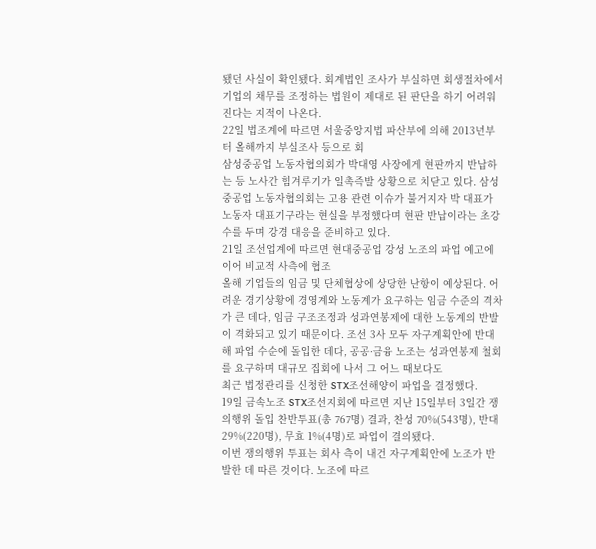됐던 사실이 확인됐다. 회계법인 조사가 부실하면 회생절차에서 기업의 채무를 조정하는 법원이 제대로 된 판단을 하기 어려워진다는 지적이 나온다.
22일 법조계에 따르면 서울중앙지법 파산부에 의해 2013년부터 올해까지 부실조사 등으로 회
삼성중공업 노동자협의회가 박대영 사장에게 현판까지 반납하는 등 노사간 힘겨루기가 일촉즉발 상황으로 치닫고 있다. 삼성중공업 노동자협의회는 고용 관련 이슈가 불거지자 박 대표가 노동자 대표기구라는 현실을 부정했다며 현판 반납이라는 초강수를 두며 강경 대응을 준비하고 있다.
21일 조선업계에 따르면 현대중공업 강성 노조의 파업 예고에 이어 비교적 사측에 협조
올해 기업들의 임금 및 단체협상에 상당한 난항이 예상된다. 어려운 경기상황에 경영계와 노동계가 요구하는 임금 수준의 격차가 큰 데다, 임금 구조조정과 성과연봉제에 대한 노동계의 반발이 격화되고 있기 때문이다. 조선 3사 모두 자구계획안에 반대해 파업 수순에 돌입한 데다, 공공·금융 노조는 성과연봉제 철회를 요구하며 대규모 집회에 나서 그 어느 때보다도
최근 법정관리를 신청한 STX조선해양이 파업을 결정했다.
19일 금속노조 STX조선지회에 따르면 지난 15일부터 3일간 쟁의행위 돌입 찬반투표(총 767명) 결과, 찬성 70%(543명), 반대 29%(220명), 무효 1%(4명)로 파업이 결의됐다.
이번 쟁의행위 투표는 회사 측이 내건 자구계획안에 노조가 반발한 데 따른 것이다. 노조에 따르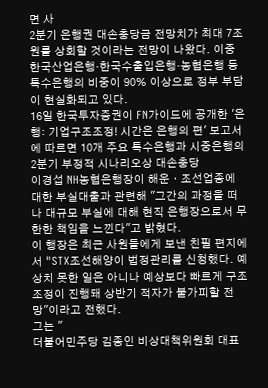면 사
2분기 은행권 대손충당금 전망치가 최대 7조원를 상회할 것이라는 전망이 나왔다. 이중 한국산업은행·한국수출입은행·농협은행 등 특수은행의 비중이 90% 이상으로 정부 부담이 현실화되고 있다.
16일 한국투자증권이 FN가이드에 공개한 '은행: 기업구조조정! 시간은 은행의 편' 보고서에 따르면 10개 주요 특수은행과 시중은행의 2분기 부정적 시나리오상 대손충당
이경섭 NH농협은행장이 해운ㆍ조선업종에 대한 부실대출과 관련해 "그간의 과정을 떠나 대규모 부실에 대해 현직 은행장으로서 무한한 책임을 느낀다"고 밝혔다.
이 행장은 최근 사원들에게 보낸 친필 편지에서 "STX조선해양이 법정관리를 신청했다. 예상치 못한 일은 아니나 예상보다 빠르게 구조조정이 진행돼 상반기 적자가 불가피할 전망"이라고 전했다.
그는 "
더불어민주당 김종인 비상대책위원회 대표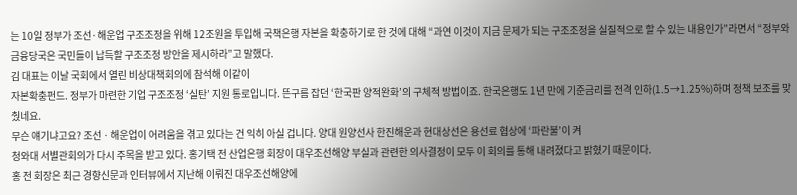는 10일 정부가 조선·해운업 구조조정을 위해 12조원을 투입해 국책은행 자본을 확충하기로 한 것에 대해 “과연 이것이 지금 문제가 되는 구조조정을 실질적으로 할 수 있는 내용인가”라면서 “정부와 금융당국은 국민들이 납득할 구조조정 방안을 제시하라”고 말했다.
김 대표는 이날 국회에서 열린 비상대책회의에 참석해 이같이
자본확충펀드. 정부가 마련한 기업 구조조정 ‘실탄’ 지원 통로입니다. 뜬구름 잡던 ‘한국판 양적완화’의 구체적 방법이죠. 한국은행도 1년 만에 기준금리를 전격 인하(1.5→1.25%)하며 정책 보조를 맞췄네요.
무슨 얘기냐고요? 조선ㆍ해운업이 어려움을 겪고 있다는 건 익히 아실 겁니다. 양대 원양선사 한진해운과 현대상선은 용선료 협상에 ‘파란불’이 켜
청와대 서별관회의가 다시 주목을 받고 있다. 홍기택 전 산업은행 회장이 대우조선해양 부실과 관련한 의사결정이 모두 이 회의를 통해 내려졌다고 밝혔기 때문이다.
홍 전 회장은 최근 경향신문과 인터뷰에서 지난해 이뤄진 대우조선해양에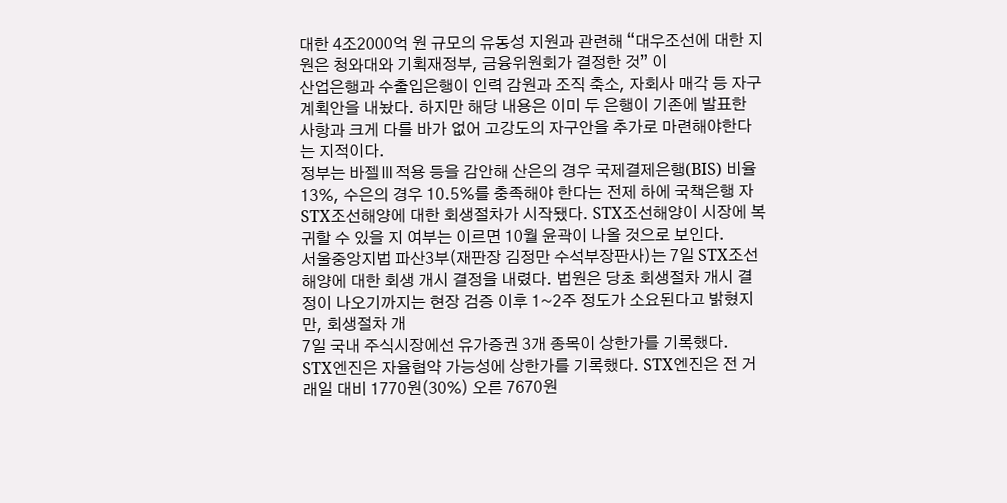대한 4조2000억 원 규모의 유동성 지원과 관련해 “대우조선에 대한 지원은 청와대와 기획재정부, 금융위원회가 결정한 것” 이
산업은행과 수출입은행이 인력 감원과 조직 축소, 자회사 매각 등 자구계획안을 내놨다. 하지만 해당 내용은 이미 두 은행이 기존에 발표한 사항과 크게 다를 바가 없어 고강도의 자구안을 추가로 마련해야한다는 지적이다.
정부는 바젤Ⅲ적용 등을 감안해 산은의 경우 국제결제은행(BIS) 비율 13%, 수은의 경우 10.5%를 충족해야 한다는 전제 하에 국책은행 자
STX조선해양에 대한 회생절차가 시작됐다. STX조선해양이 시장에 복귀할 수 있을 지 여부는 이르면 10월 윤곽이 나올 것으로 보인다.
서울중앙지법 파산3부(재판장 김정만 수석부장판사)는 7일 STX조선해양에 대한 회생 개시 결정을 내렸다. 법원은 당초 회생절차 개시 결정이 나오기까지는 현장 검증 이후 1~2주 정도가 소요된다고 밝혔지만, 회생절차 개
7일 국내 주식시장에선 유가증권 3개 종목이 상한가를 기록했다.
STX엔진은 자율협약 가능성에 상한가를 기록했다. STX엔진은 전 거래일 대비 1770원(30%) 오른 7670원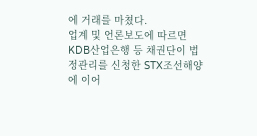에 거래를 마쳤다.
업계 및 언론보도에 따르면 KDB산업은행 등 채권단이 법정관리를 신청한 STX조선해양에 이어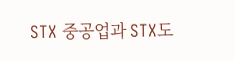STX 중공업과 STX도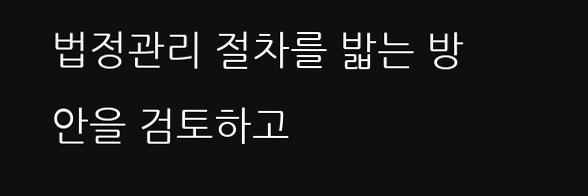법정관리 절차를 밟는 방안을 검토하고